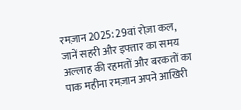रमज़ान 2025: 29वां रोज़ा कल, जानें सहरी और इफ्तार का समय
अल्लाह की रहमतों और बरकतों का पाक महीना रमज़ान अपने आखिरी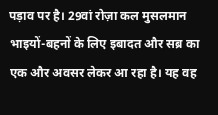पड़ाव पर है। 29वां रोज़ा कल मुसलमान भाइयों-बहनों के लिए इबादत और सब्र का एक और अवसर लेकर आ रहा है। यह वह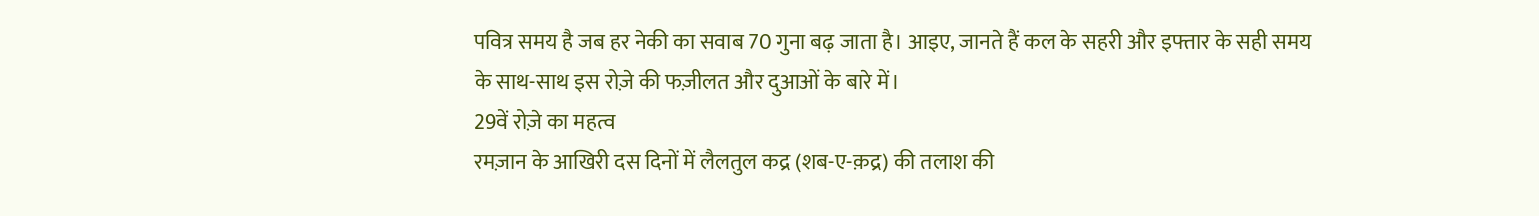पवित्र समय है जब हर नेकी का सवाब 70 गुना बढ़ जाता है। आइए, जानते हैं कल के सहरी और इफ्तार के सही समय के साथ-साथ इस रोज़े की फज़ीलत और दुआओं के बारे में।
29वें रोज़े का महत्व
रमज़ान के आखिरी दस दिनों में लैलतुल कद्र (शब-ए-क़द्र) की तलाश की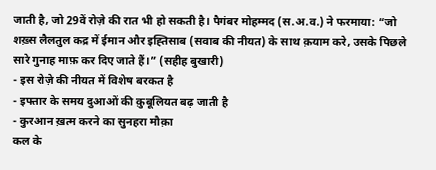जाती है, जो 29वें रोज़े की रात भी हो सकती है। पैगंबर मोहम्मद (स.अ.व.) ने फरमाया: “जो शख़्स लैलतुल कद्र में ईमान और इह्तिसाब (सवाब की नीयत) के साथ क़याम करे, उसके पिछले सारे गुनाह माफ़ कर दिए जाते हैं।” (सहीह बुखारी)
- इस रोज़े की नीयत में विशेष बरकत है
- इफ्तार के समय दुआओं की क़ुबूलियत बढ़ जाती है
- कुरआन ख़त्म करने का सुनहरा मौक़ा
कल के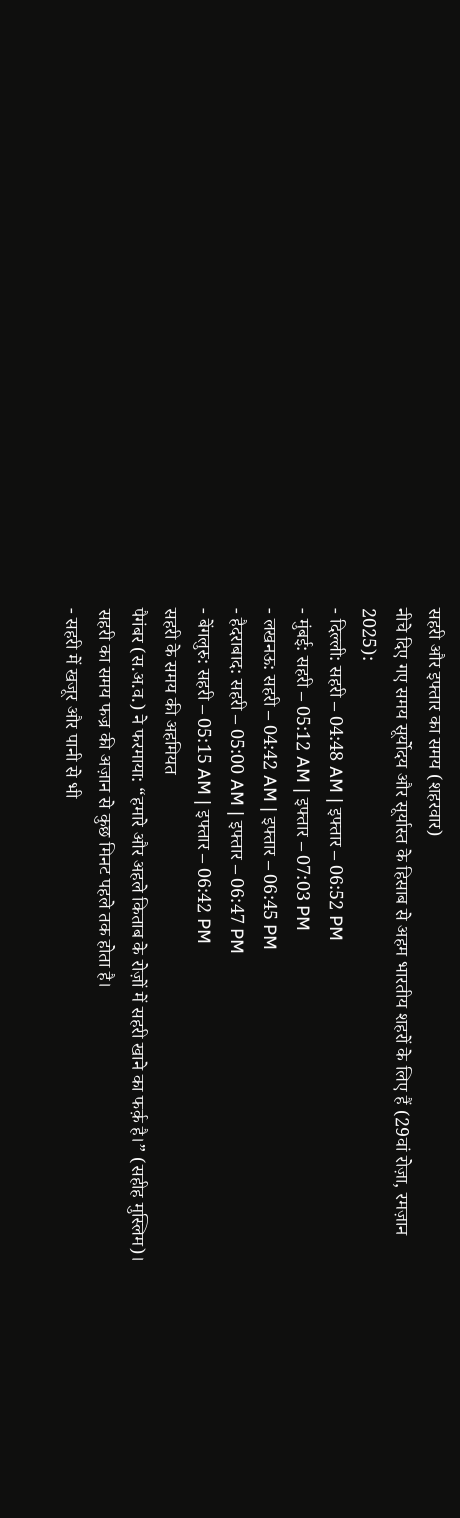सहरी और इफ्तार का समय (शहरवार)
नीचे दिए गए समय सूर्योदय और सूर्यास्त के हिसाब से अहम भारतीय शहरों के लिए हैं (29वां रोज़ा, रमज़ान 2025):
- दिल्ली: सहरी – 04:48 AM | इफ्तार – 06:52 PM
- मुंबई: सहरी – 05:12 AM | इफ्तार – 07:03 PM
- लखनऊ: सहरी – 04:42 AM | इफ्तार – 06:45 PM
- हैदराबाद: सहरी – 05:00 AM | इफ्तार – 06:47 PM
- बेंगलुरु: सहरी – 05:15 AM | इफ्तार – 06:42 PM
सहरी के समय की अहमियत
पैगंबर (स.अ.व.) ने फरमाया: “हमारे और अहले किताब के रोज़ों में सहरी खाने का फर्क़ है।” (सहीह मुस्लिम)। सहरी का समय फज्र की अज़ान से कुछ मिनट पहले तक होता है।
- सहरी में खजूर और पानी से भी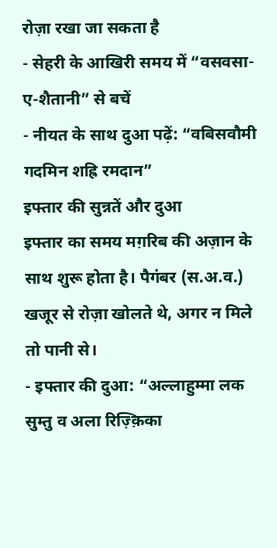रोज़ा रखा जा सकता है
- सेहरी के आखिरी समय में “वसवसा-ए-शैतानी” से बचें
- नीयत के साथ दुआ पढ़ें: “वबिसवौमी गदमिन शह्रि रमदान”
इफ्तार की सुन्नतें और दुआ
इफ्तार का समय मग़रिब की अज़ान के साथ शुरू होता है। पैगंबर (स.अ.व.) खजूर से रोज़ा खोलते थे, अगर न मिले तो पानी से।
- इफ्तार की दुआ: “अल्लाहुम्मा लक सुम्तु व अला रिज़्क़िका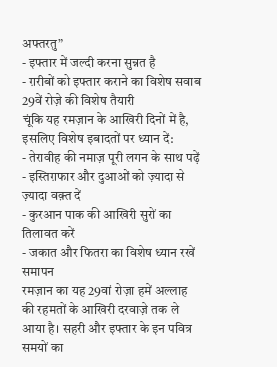अफ्तरतु”
- इफ्तार में जल्दी करना सुन्नत है
- ग़रीबों को इफ्तार कराने का विशेष सवाब
29वें रोज़े की विशेष तैयारी
चूंकि यह रमज़ान के आखिरी दिनों में है, इसलिए विशेष इबादतों पर ध्यान दें:
- तेरावीह की नमाज़ पूरी लगन के साथ पढ़ें
- इस्तिग़फार और दुआओं को ज़्यादा से ज़्यादा वक़्त दें
- कुरआन पाक की आखिरी सुरों का तिलावत करें
- जकात और फितरा का विशेष ध्यान रखें
समापन
रमज़ान का यह 29वां रोज़ा हमें अल्लाह की रहमतों के आखिरी दरवाज़े तक ले आया है। सहरी और इफ्तार के इन पवित्र समयों का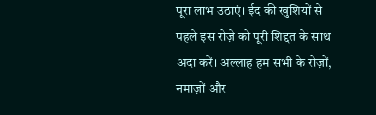पूरा लाभ उठाएं। ईद की खुशियों से पहले इस रोज़े को पूरी शिद्दत के साथ अदा करें। अल्लाह हम सभी के रोज़ों, नमाज़ों और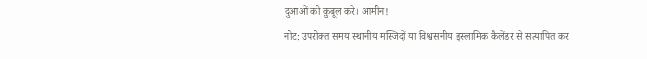दुआओं को क़ुबूल करे। आमीन!
नोट: उपरोक्त समय स्थानीय मस्जिदों या विश्वसनीय इस्लामिक कैलेंडर से सत्यापित कर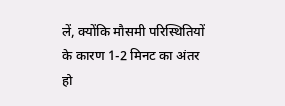लें, क्योंकि मौसमी परिस्थितियों के कारण 1-2 मिनट का अंतर हो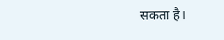सकता है।